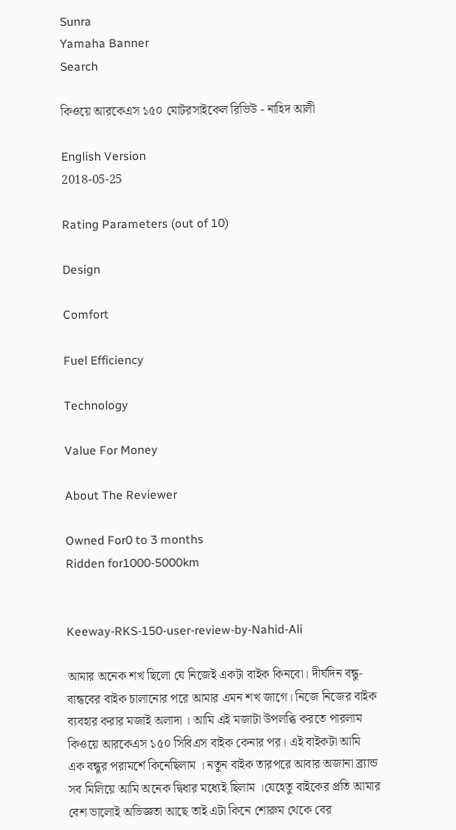Sunra
Yamaha Banner
Search

কিওয়ে আরকেএস ১৫০ মোটরসাইকেল রিভিউ - নাহিদ আলী

English Version
2018-05-25

Rating Parameters (out of 10)

Design

Comfort

Fuel Efficiency

Technology

Value For Money

About The Reviewer

Owned For0 to 3 months
Ridden for1000-5000km


Keeway-RKS-150-user-review-by-Nahid-Ali

আমার অনেক শখ ছিলো যে নিজেই একটা বাইক কিনবো। দীর্ঘদিন বন্ধু-বান্ধবের বাইক চালানোর পরে আমার এমন শখ জাগে। নিজে নিজের বাইক ব্যবহার করার মজাই অলাদা । আমি এই মজাটা উপলব্ধি করতে পারলাম কিওয়ে আরকেএস ১৫০ সিবিএস বাইক কেনার পর। এই বাইকটা আমি এক বন্ধুর পরামর্শে কিনেছিলাম । নতুন বাইক তারপরে আবার অজানা ব্র্যান্ড সব মিলিয়ে আমি অনেক দ্বিধার মধ্যেই ছিলাম ।যেহেতু বাইকের প্রতি আমার বেশ ভালোই অভিজ্ঞতা আছে তাই এটা কিনে শোরুম থেকে বের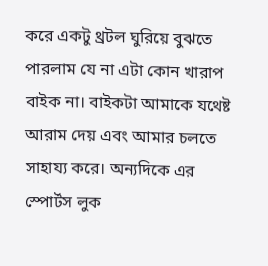করে একটু থ্রটল ঘুরিয়ে বুঝতে পারলাম যে না এটা কোন খারাপ বাইক না। বাইকটা আমাকে যথেষ্ট আরাম দেয় এবং আমার চলতে সাহায্য করে। অন্যদিকে এর স্পোর্টস লুক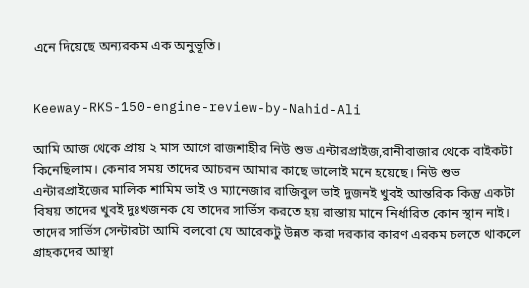এনে দিয়েছে অন্যরকম এক অনুভূতি।


Keeway-RKS-150-engine-review-by-Nahid-Ali

আমি আজ থেকে প্রায় ২ মাস আগে রাজশাহীর নিউ শুভ এন্টারপ্রাইজ,রানীবাজার থেকে বাইকটা কিনেছিলাম। কেনার সময় তাদের আচরন আমার কাছে ভালোই মনে হয়েছে। নিউ শুভ এন্টারপ্রাইজের মালিক শামিম ভাই ও ম্যানেজার রাজিবুল ভাই দুজনই খুবই আন্তরিক কিন্তু একটা বিষয় তাদের খুবই দুঃখজনক যে তাদের সার্ভিস করতে হয় রাস্তায় মানে নির্ধারিত কোন স্থান নাই। তাদের সার্ভিস সেন্টারটা আমি বলবো যে আরেকটু উন্নত করা দরকার কারণ এরকম চলতে থাকলে গ্রাহকদের আস্থা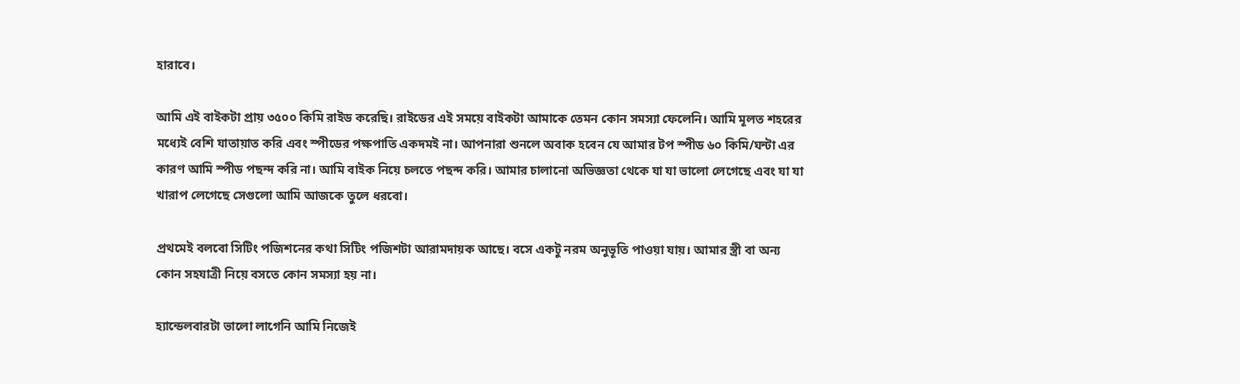হারাবে।

আমি এই বাইকটা প্রায় ৩৫০০ কিমি রাইড করেছি। রাইডের এই সময়ে বাইকটা আমাকে তেমন কোন সমস্যা ফেলেনি। আমি মূলত শহরের মধ্যেই বেশি যাতায়াত করি এবং স্পীডের পক্ষপাতি একদমই না। আপনারা শুনলে অবাক হবেন যে আমার টপ স্পীড ৬০ কিমি/ঘন্টা এর কারণ আমি স্পীড পছন্দ করি না। আমি বাইক নিয়ে চলতে পছন্দ করি। আমার চালানো অভিজ্ঞতা থেকে যা যা ভালো লেগেছে এবং যা যা খারাপ লেগেছে সেগুলো আমি আজকে তুলে ধরবো।

প্রথমেই বলবো সিটিং পজিশনের কথা সিটিং পজিশটা আরামদায়ক আছে। বসে একটু নরম অনুভূতি পাওয়া যায়। আমার স্ত্রী বা অন্য কোন সহযাত্রী নিয়ে বসতে কোন সমস্যা হয় না।

হ্যান্ডেলবারটা ভালো লাগেনি আমি নিজেই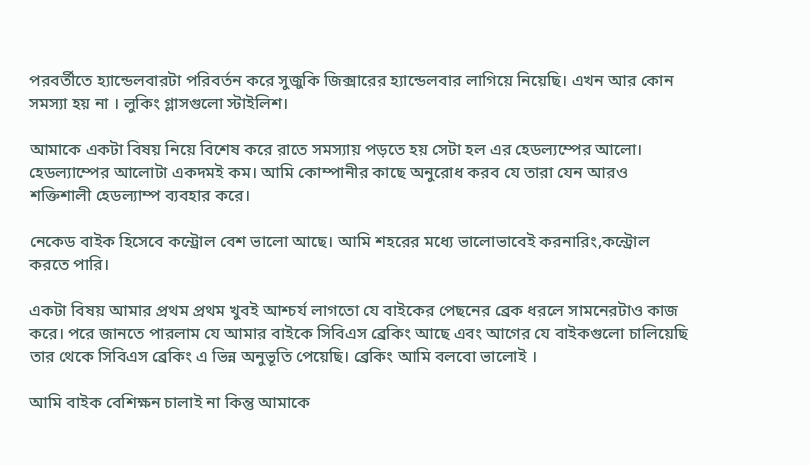পরবর্তীতে হ্যান্ডেলবারটা পরিবর্তন করে সুজুকি জিক্সারের হ্যান্ডেলবার লাগিয়ে নিয়েছি। এখন আর কোন সমস্যা হয় না । লুকিং গ্লাসগুলো স্টাইলিশ।

আমাকে একটা বিষয় নিয়ে বিশেষ করে রাতে সমস্যায় পড়তে হয় সেটা হল এর হেডল্যম্পের আলো। হেডল্যাম্পের আলোটা একদমই কম। আমি কোম্পানীর কাছে অনুরোধ করব যে তারা যেন আরও শক্তিশালী হেডল্যাম্প ব্যবহার করে।

নেকেড বাইক হিসেবে কন্ট্রোল বেশ ভালো আছে। আমি শহরের মধ্যে ভালোভাবেই করনারিং,কন্ট্রোল করতে পারি।

একটা বিষয় আমার প্রথম প্রথম খুবই আশ্চর্য লাগতো যে বাইকের পেছনের ব্রেক ধরলে সামনেরটাও কাজ করে। পরে জানতে পারলাম যে আমার বাইকে সিবিএস ব্রেকিং আছে এবং আগের যে বাইকগুলো চালিয়েছি তার থেকে সিবিএস ব্রেকিং এ ভিন্ন অনুভূতি পেয়েছি। ব্রেকিং আমি বলবো ভালোই ।

আমি বাইক বেশিক্ষন চালাই না কিন্তু আমাকে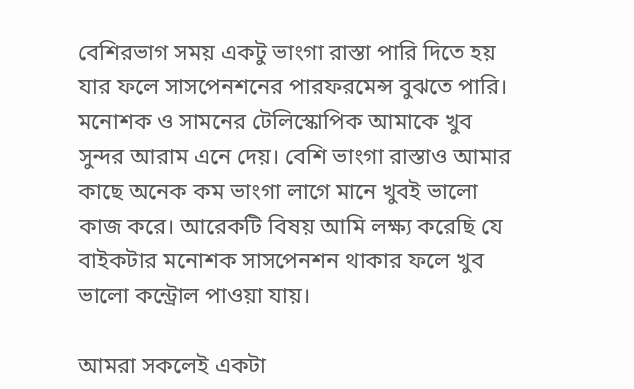বেশিরভাগ সময় একটু ভাংগা রাস্তা পারি দিতে হয় যার ফলে সাসপেনশনের পারফরমেন্স বুঝতে পারি। মনোশক ও সামনের টেলিস্কোপিক আমাকে খুব সুন্দর আরাম এনে দেয়। বেশি ভাংগা রাস্তাও আমার কাছে অনেক কম ভাংগা লাগে মানে খুবই ভালো কাজ করে। আরেকটি বিষয় আমি লক্ষ্য করেছি যে বাইকটার মনোশক সাসপেনশন থাকার ফলে খুব ভালো কন্ট্রোল পাওয়া যায়।

আমরা সকলেই একটা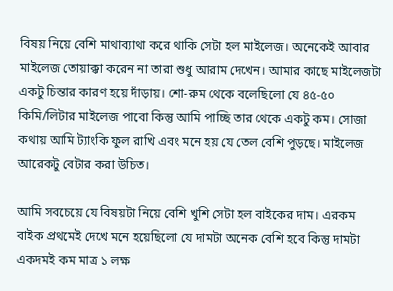বিষয় নিয়ে বেশি মাথাব্যাথা করে থাকি সেটা হল মাইলেজ। অনেকেই আবার মাইলেজ তোয়াক্কা করেন না তারা শুধু আরাম দেখেন। আমার কাছে মাইলেজটা একটু চিন্তার কারণ হয়ে দাঁড়ায়। শো-রুম থেকে বলেছিলো যে ৪৫-৫০ কিমি/লিটার মাইলেজ পাবো কিন্তু আমি পাচ্ছি তার থেকে একটু কম। সোজা কথায় আমি ট্যাংকি ফুল রাখি এবং মনে হয় যে তেল বেশি পুড়ছে। মাইলেজ আরেকটু বেটার করা উচিত।

আমি সবচেয়ে যে বিষয়টা নিয়ে বেশি খুশি সেটা হল বাইকের দাম। এরকম বাইক প্রথমেই দেখে মনে হয়েছিলো যে দামটা অনেক বেশি হবে কিন্তু দামটা একদমই কম মাত্র ১ লক্ষ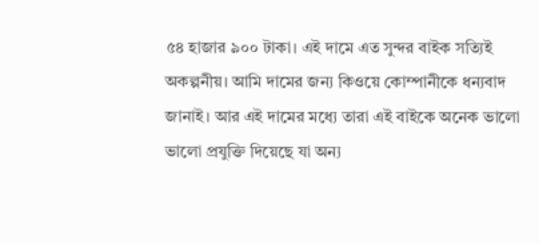৫৪ হাজার ৯০০ টাকা। এই দামে এত সুন্দর বাইক সত্যিই অকল্পনীয়। আমি দামের জন্য কিওয়ে কোম্পানীকে ধন্যবাদ জানাই। আর এই দামের মধ্যে তারা এই বাইকে অনেক ভালো ভালো প্রযুক্তি দিয়েছে যা অন্য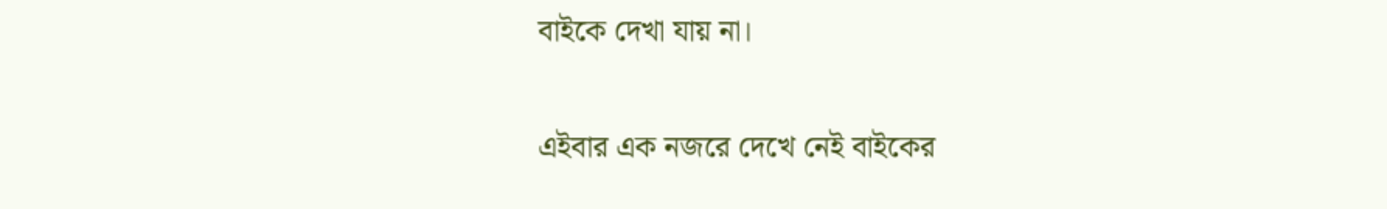বাইকে দেখা যায় না।

এইবার এক নজরে দেখে নেই বাইকের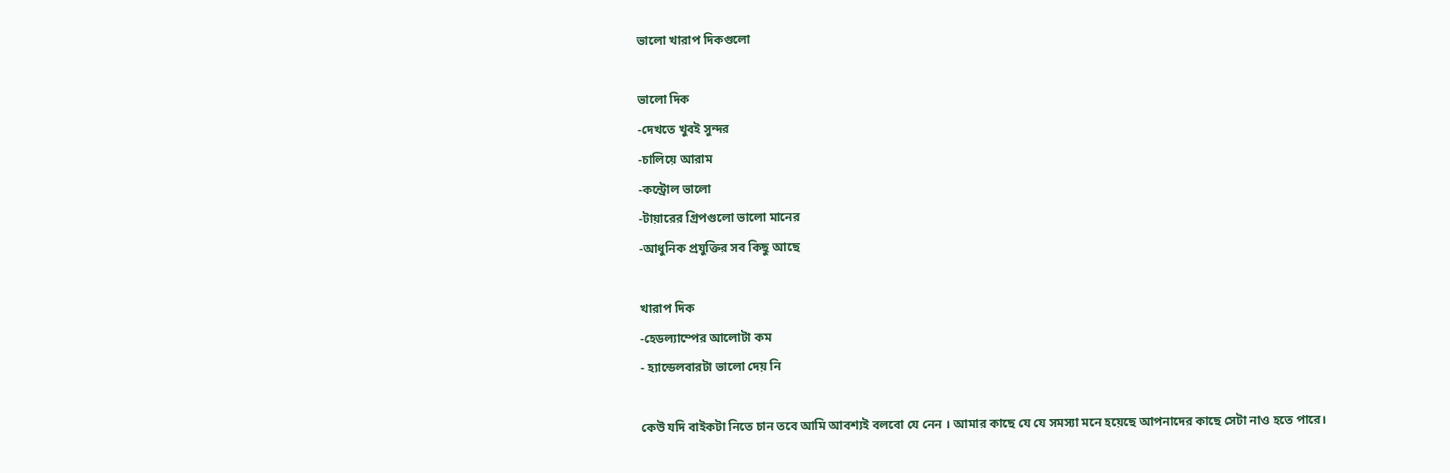ভালো খারাপ দিকগুলো

ভালো দিক
-দেখতে খুবই সুন্দর
-চালিয়ে আরাম
-কন্ট্রোল ভালো
-টায়ারের গ্রিপগুলো ভালো মানের
-আধুনিক প্রযুক্তির সব কিছু আছে

খারাপ দিক
-হেডল্যাম্পের আলোটা কম
- হ্যান্ডেলবারটা ভালো দেয় নি

কেউ যদি বাইকটা নিতে চান তবে আমি আবশ্যই বলবো যে নেন । আমার কাছে যে যে সমস্যা মনে হয়েছে আপনাদের কাছে সেটা নাও হতে পারে।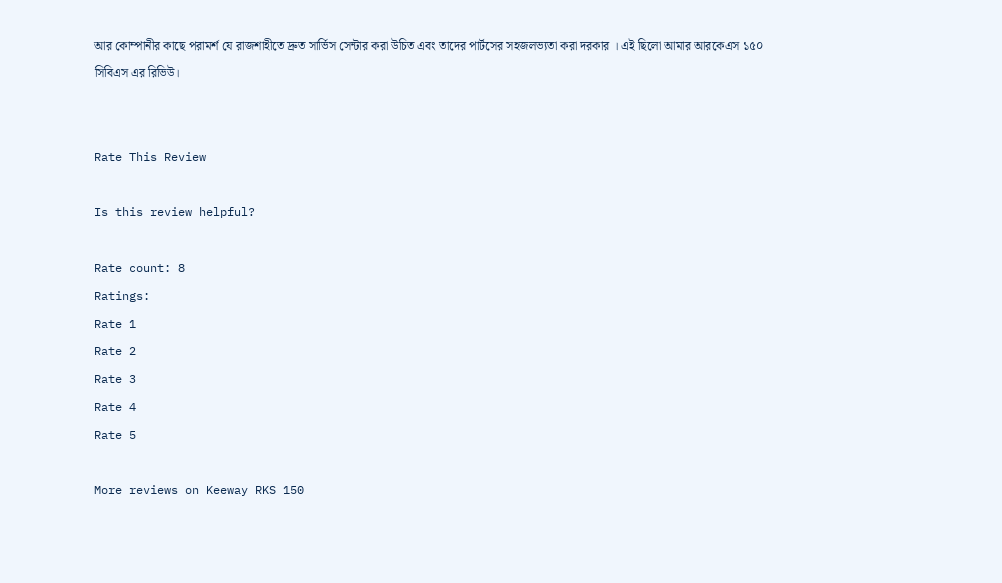আর কোম্পানীর কাছে পরামর্শ যে রাজশাহীতে দ্রুত সার্ভিস সেন্টার করা উচিত এবং তাদের পার্টসের সহজলভ্যতা করা দরকার । এই ছিলো আমার আরকেএস ১৫০ সিবিএস এর রিভিউ।


Rate This Review

Is this review helpful?

Rate count: 8
Ratings:
Rate 1
Rate 2
Rate 3
Rate 4
Rate 5

More reviews on Keeway RKS 150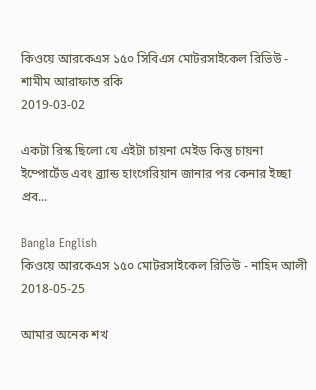কিওয়ে আরকেএস ১৫০ সিবিএস মোটরসাইকেল রিভিউ - শামীম আরাফাত রকি
2019-03-02

একটা রিস্ক ছিলো যে এইটা চায়না মেইড কিন্তু চায়না ইম্পোর্টেড এবং ব্র্যান্ড হাংগেরিয়ান জানার পর কেনার ইচ্ছা প্রব...

Bangla English
কিওয়ে আরকেএস ১৫০ মোটরসাইকেল রিভিউ - নাহিদ আলী
2018-05-25

আমার অনেক শখ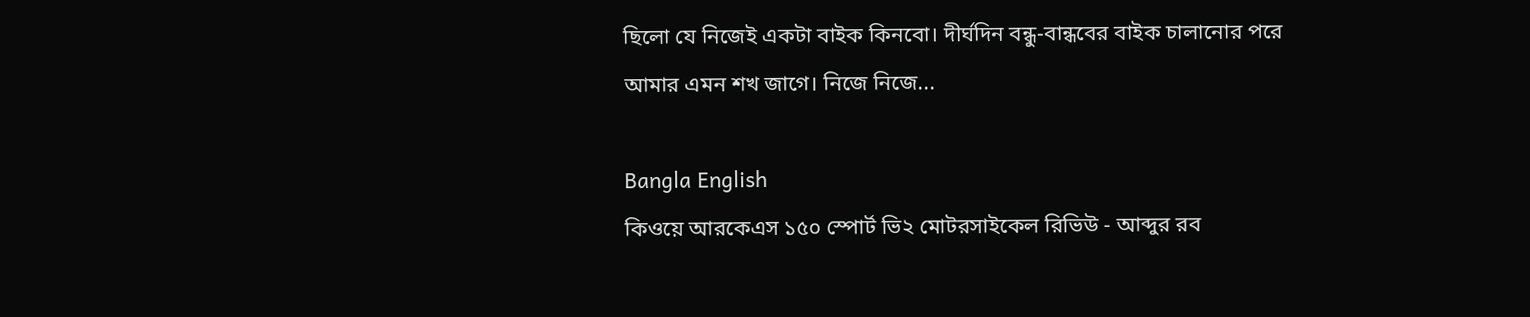ছিলো যে নিজেই একটা বাইক কিনবো। দীর্ঘদিন বন্ধু-বান্ধবের বাইক চালানোর পরে আমার এমন শখ জাগে। নিজে নিজে...

Bangla English
কিওয়ে আরকেএস ১৫০ স্পোর্ট ভি২ মোটরসাইকেল রিভিউ - আব্দুর রব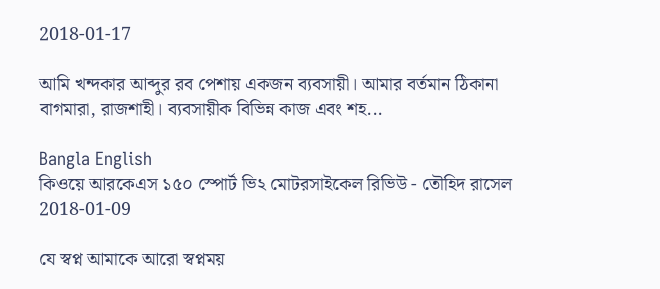2018-01-17

আমি খন্দকার আব্দুর রব পেশায় একজন ব্যবসায়ী। আমার বর্তমান ঠিকানা বাগমারা, রাজশাহী। ব্যবসায়ীক বিভিন্ন কাজ এবং শহ...

Bangla English
কিওয়ে আরকেএস ১৫০ স্পোর্ট ভি২ মোটরসাইকেল রিভিউ - তৌহিদ রাসেল
2018-01-09

যে স্বপ্ন আমাকে আরো স্বপ্নময়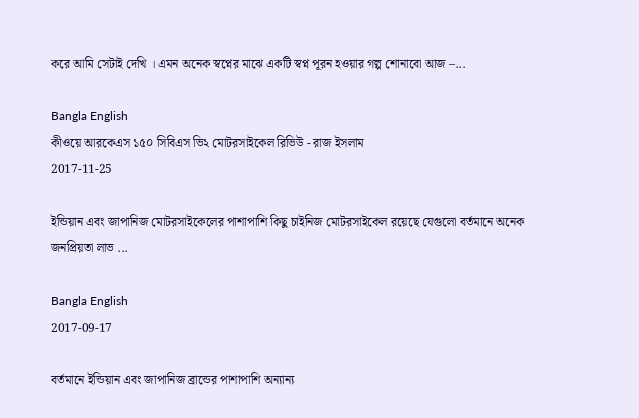করে আমি সেটাই দেখি । এমন অনেক স্বপ্নের মাঝে একটি স্বপ্ন পূরন হওয়ার গল্প শোনাবো আজ –...

Bangla English
কীওয়ে আরকেএস ১৫০ সিবিএস ভি২ মোটরসাইকেল রিভিউ - রাজ ইসলাম
2017-11-25

ইন্ডিয়ান এবং জাপানিজ মোটরসাইকেলের পাশাপাশি কিছু চাইনিজ মোটরসাইকেল রয়েছে যেগুলো বর্তমানে অনেক জনপ্রিয়তা লাভ ...

Bangla English
2017-09-17

বর্তমানে ইন্ডিয়ান এবং জাপানিজ ব্রান্ডের পাশাপাশি অন্যান্য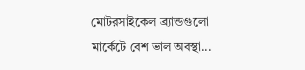মোটরসাইকেল ব্র্যান্ডগুলো মার্কেটে বেশ ভাল অবস্থা...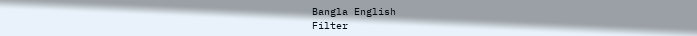Bangla English
Filter